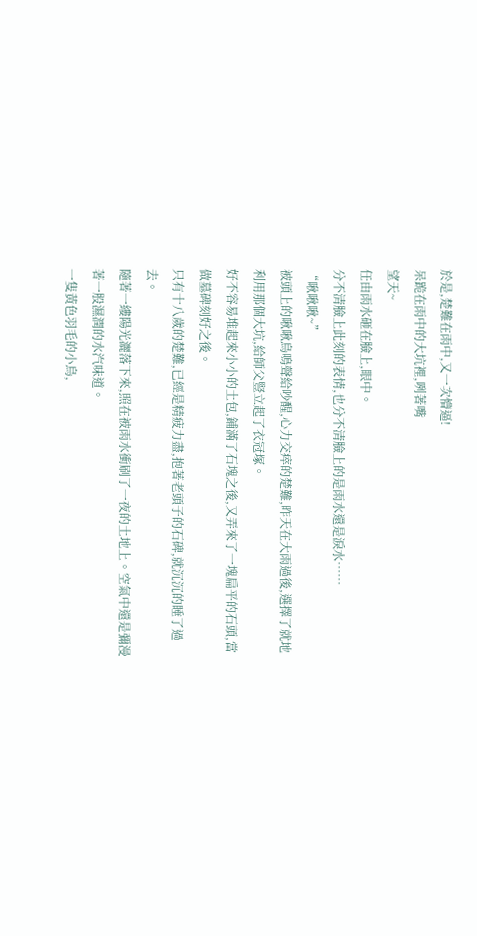於是,楚難在雨中,又一次懵逼!
呆跪在雨中的大坑裡,咧著嘴
望天~
任由雨水砸在臉上,眼中。
分不清臉上此刻的表情,也分不清臉上的是雨水還是淚水……
“啾啾啾~”
被頭上的啾啾鳥鳴聲給吵醒,心力交瘁的楚難,昨天在大雨過後,選擇了就地利用那個大坑,給師父豎立起了衣冠塚。
好不容易堆起來小小的土包,鋪滿了石塊之後,又弄來了一塊扁平的石頭,當做墓碑刻好之後。
只有十八歲的楚難,已經是精疲力盡,抱著老頭子的石碑,就沉沉的睡了過去。
隨著一縷陽光灑落下來,照在被雨水衝刷了一夜的土地上。空氣中還是彌漫著一股濕潤的水汽味道。
一隻黃色羽毛的小鳥,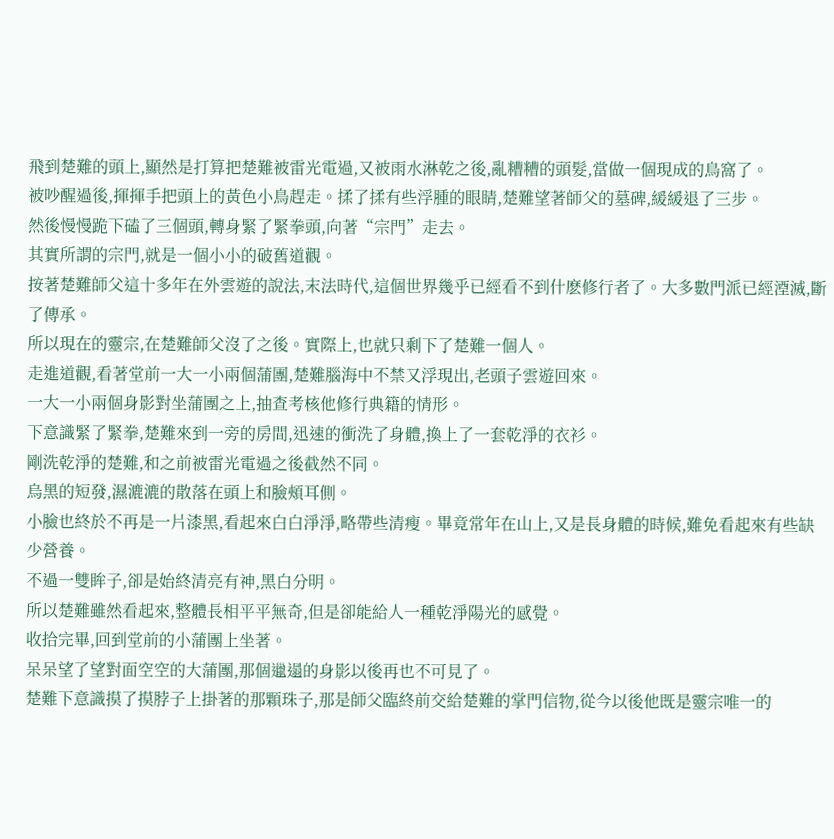飛到楚難的頭上,顯然是打算把楚難被雷光電過,又被雨水淋乾之後,亂糟糟的頭髮,當做一個現成的鳥窩了。
被吵醒過後,揮揮手把頭上的黃色小鳥趕走。揉了揉有些浮腫的眼睛,楚難望著師父的墓碑,緩緩退了三步。
然後慢慢跪下磕了三個頭,轉身緊了緊拳頭,向著“宗門”走去。
其實所謂的宗門,就是一個小小的破舊道觀。
按著楚難師父這十多年在外雲遊的說法,末法時代,這個世界幾乎已經看不到什麽修行者了。大多數門派已經湮滅,斷了傳承。
所以現在的靈宗,在楚難師父沒了之後。實際上,也就只剩下了楚難一個人。
走進道觀,看著堂前一大一小兩個蒲團,楚難腦海中不禁又浮現出,老頭子雲遊回來。
一大一小兩個身影對坐蒲團之上,抽查考核他修行典籍的情形。
下意識緊了緊拳,楚難來到一旁的房間,迅速的衝洗了身體,換上了一套乾淨的衣衫。
剛洗乾淨的楚難,和之前被雷光電過之後截然不同。
烏黑的短發,濕漉漉的散落在頭上和臉頰耳側。
小臉也終於不再是一片漆黑,看起來白白淨淨,略帶些清瘦。畢竟常年在山上,又是長身體的時候,難免看起來有些缺少營養。
不過一雙眸子,卻是始終清亮有神,黑白分明。
所以楚難雖然看起來,整體長相平平無奇,但是卻能給人一種乾淨陽光的感覺。
收拾完畢,回到堂前的小蒲團上坐著。
呆呆望了望對面空空的大蒲團,那個邋遢的身影以後再也不可見了。
楚難下意識摸了摸脖子上掛著的那顆珠子,那是師父臨終前交給楚難的掌門信物,從今以後他既是靈宗唯一的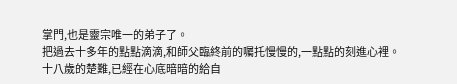掌門,也是靈宗唯一的弟子了。
把過去十多年的點點滴滴,和師父臨終前的囑托慢慢的,一點點的刻進心裡。
十八歲的楚難,已經在心底暗暗的給自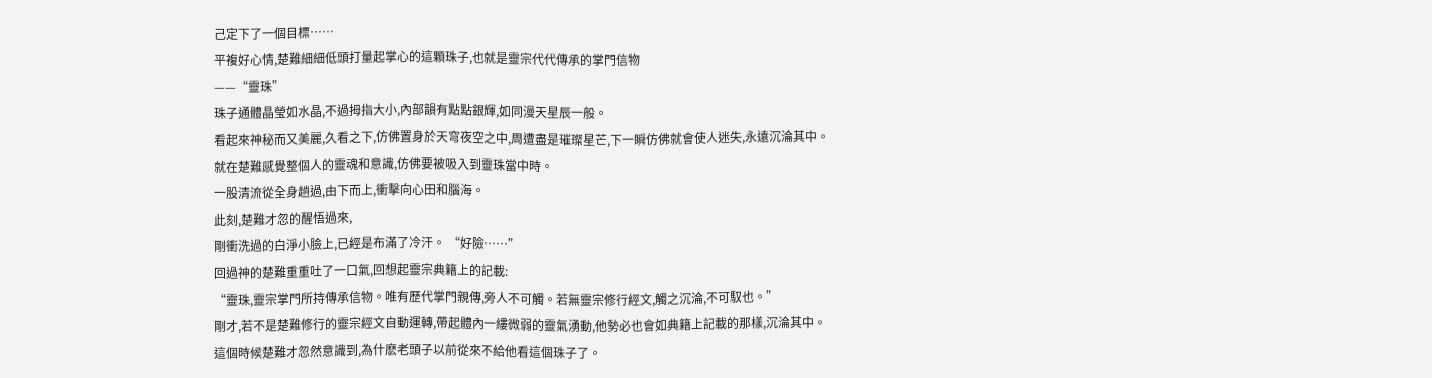己定下了一個目標……
平複好心情,楚難細細低頭打量起掌心的這顆珠子,也就是靈宗代代傳承的掌門信物
——“靈珠”
珠子通體晶瑩如水晶,不過拇指大小,內部韻有點點銀輝,如同漫天星辰一般。
看起來神秘而又美麗,久看之下,仿佛置身於天穹夜空之中,周遭盡是璀璨星芒,下一瞬仿佛就會使人迷失,永遠沉淪其中。
就在楚難感覺整個人的靈魂和意識,仿佛要被吸入到靈珠當中時。
一股清流從全身趟過,由下而上,衝擊向心田和腦海。
此刻,楚難才忽的醒悟過來,
剛衝洗過的白淨小臉上,已經是布滿了冷汗。 “好險……”
回過神的楚難重重吐了一口氣,回想起靈宗典籍上的記載:
“靈珠,靈宗掌門所持傳承信物。唯有歷代掌門親傳,旁人不可觸。若無靈宗修行經文,觸之沉淪,不可馭也。”
剛才,若不是楚難修行的靈宗經文自動運轉,帶起體內一縷微弱的靈氣湧動,他勢必也會如典籍上記載的那樣,沉淪其中。
這個時候楚難才忽然意識到,為什麽老頭子以前從來不給他看這個珠子了。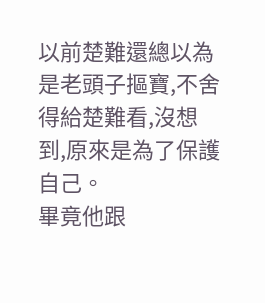以前楚難還總以為是老頭子摳寶,不舍得給楚難看,沒想到,原來是為了保護自己。
畢竟他跟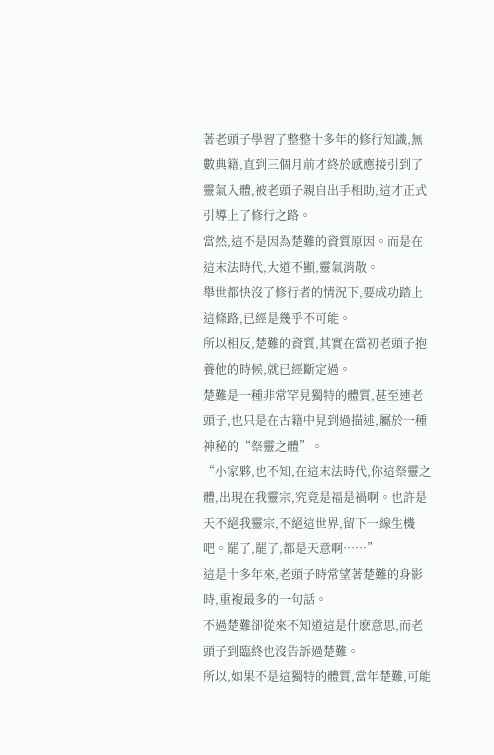著老頭子學習了整整十多年的修行知識,無數典籍,直到三個月前才終於感應接引到了靈氣入體,被老頭子親自出手相助,這才正式引導上了修行之路。
當然,這不是因為楚難的資質原因。而是在這末法時代,大道不顯,靈氣消散。
舉世都快沒了修行者的情況下,要成功踏上這條路,已經是幾乎不可能。
所以相反,楚難的資質,其實在當初老頭子抱養他的時候,就已經斷定過。
楚難是一種非常罕見獨特的體質,甚至連老頭子,也只是在古籍中見到過描述,屬於一種神秘的“祭靈之體”。
“小家夥,也不知,在這末法時代,你這祭靈之體,出現在我靈宗,究竟是福是禍啊。也許是天不絕我靈宗,不絕這世界,留下一線生機吧。罷了,罷了,都是天意啊……”
這是十多年來,老頭子時常望著楚難的身影時,重複最多的一句話。
不過楚難卻從來不知道這是什麽意思,而老頭子到臨終也沒告訴過楚難。
所以,如果不是這獨特的體質,當年楚難,可能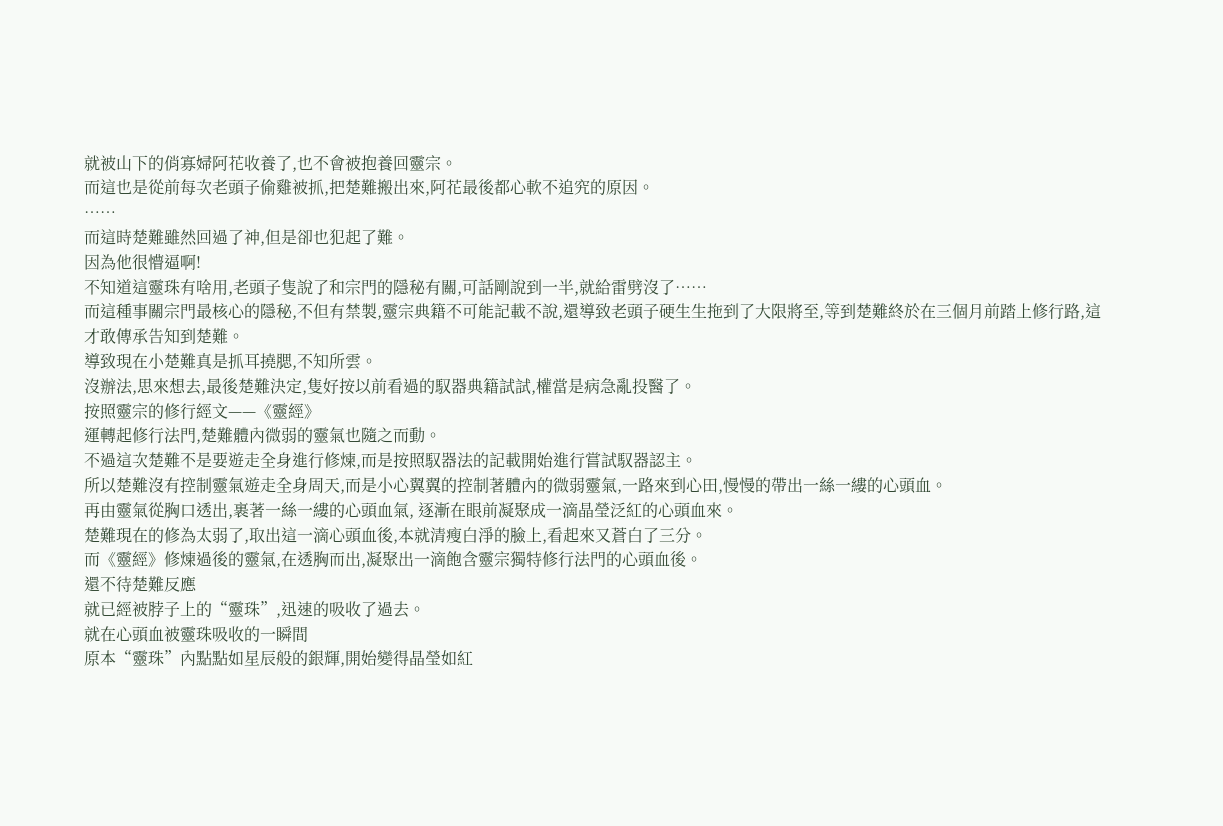就被山下的俏寡婦阿花收養了,也不會被抱養回靈宗。
而這也是從前每次老頭子偷雞被抓,把楚難搬出來,阿花最後都心軟不追究的原因。
……
而這時楚難雖然回過了神,但是卻也犯起了難。
因為他很懵逼啊!
不知道這靈珠有啥用,老頭子隻說了和宗門的隱秘有關,可話剛說到一半,就給雷劈沒了……
而這種事關宗門最核心的隱秘,不但有禁製,靈宗典籍不可能記載不說,還導致老頭子硬生生拖到了大限將至,等到楚難終於在三個月前踏上修行路,這才敢傳承告知到楚難。
導致現在小楚難真是抓耳撓腮,不知所雲。
沒辦法,思來想去,最後楚難決定,隻好按以前看過的馭器典籍試試,權當是病急亂投醫了。
按照靈宗的修行經文——《靈經》
運轉起修行法門,楚難體內微弱的靈氣也隨之而動。
不過這次楚難不是要遊走全身進行修煉,而是按照馭器法的記載開始進行嘗試馭器認主。
所以楚難沒有控制靈氣遊走全身周天,而是小心翼翼的控制著體內的微弱靈氣,一路來到心田,慢慢的帶出一絲一縷的心頭血。
再由靈氣從胸口透出,裹著一絲一縷的心頭血氣, 逐漸在眼前凝聚成一滴晶瑩泛紅的心頭血來。
楚難現在的修為太弱了,取出這一滴心頭血後,本就清瘦白淨的臉上,看起來又蒼白了三分。
而《靈經》修煉過後的靈氣,在透胸而出,凝聚出一滴飽含靈宗獨特修行法門的心頭血後。
還不待楚難反應
就已經被脖子上的“靈珠”,迅速的吸收了過去。
就在心頭血被靈珠吸收的一瞬間
原本“靈珠”內點點如星辰般的銀輝,開始變得晶瑩如紅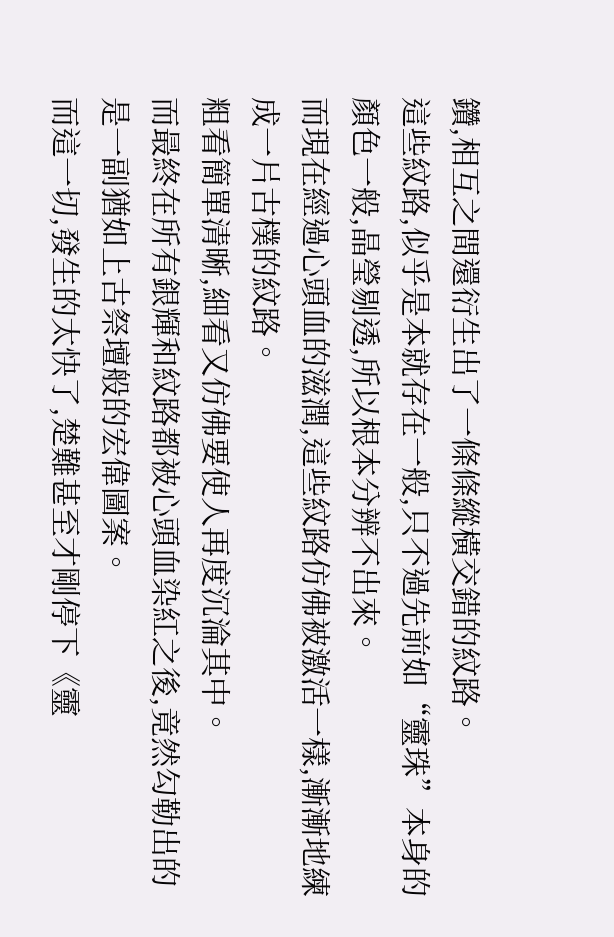鑽,相互之間還衍生出了一條條縱橫交錯的紋路。
這些紋路,似乎是本就存在一般,只不過先前如“靈珠”本身的顏色一般,晶瑩剔透,所以根本分辨不出來。
而現在經過心頭血的滋潤,這些紋路仿佛被激活一樣,漸漸地練成一片古樸的紋路。
粗看簡單清晰,細看又仿佛要使人再度沉淪其中。
而最終在所有銀輝和紋路都被心頭血染紅之後,竟然勾勒出的是一副猶如上古祭壇般的宏偉圖案。
而這一切,發生的太快了,楚難甚至才剛停下《靈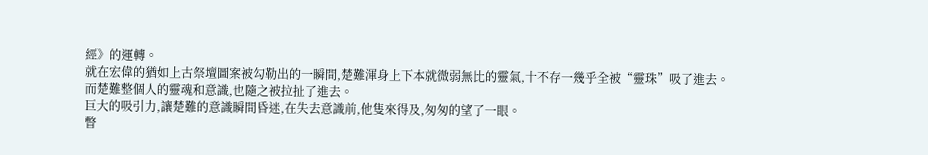經》的運轉。
就在宏偉的猶如上古祭壇圖案被勾勒出的一瞬間,楚難渾身上下本就微弱無比的靈氣,十不存一幾乎全被“靈珠”吸了進去。
而楚難整個人的靈魂和意識,也隨之被拉扯了進去。
巨大的吸引力,讓楚難的意識瞬間昏迷,在失去意識前,他隻來得及,匆匆的望了一眼。
瞥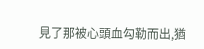見了那被心頭血勾勒而出,猶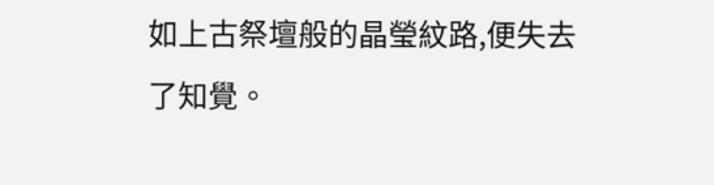如上古祭壇般的晶瑩紋路,便失去了知覺。